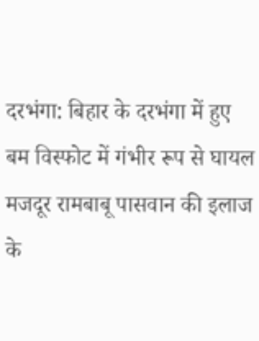दरभंगा: बिहार के दरभंगा में हुए बम विस्फोट में गंभीर रूप से घायल मजदूर रामबाबू पासवान की इलाज के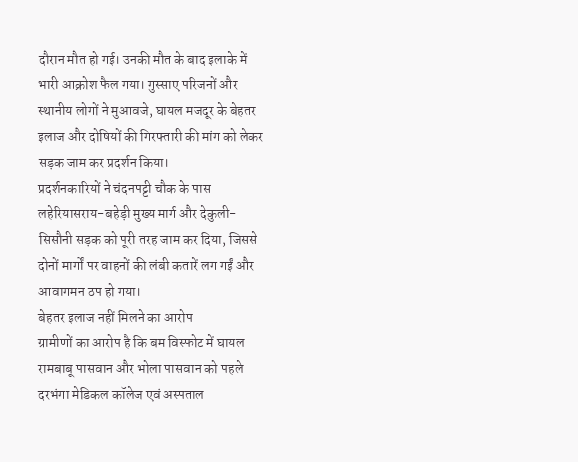दौरान मौत हो गई। उनकी मौत के बाद इलाके में भारी आक्रोश फैल गया। गुस्साए परिजनों और स्थानीय लोगों ने मुआवजे, घायल मजदूर के बेहतर इलाज और दोषियों की गिरफ्तारी की मांग को लेकर सड़क जाम कर प्रदर्शन किया।
प्रदर्शनकारियों ने चंदनपट्टी चौक के पास लहेरियासराय-बहेड़ी मुख्य मार्ग और देकुली-सिसौनी सड़क को पूरी तरह जाम कर दिया, जिससे दोनों मार्गों पर वाहनों की लंबी कतारें लग गईं और आवागमन ठप हो गया।
बेहतर इलाज नहीं मिलने का आरोप
ग्रामीणों का आरोप है कि बम विस्फोट में घायल रामबाबू पासवान और भोला पासवान को पहले दरभंगा मेडिकल कॉलेज एवं अस्पताल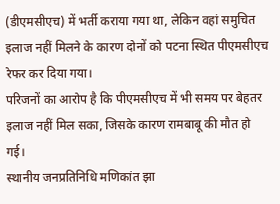(डीएमसीएच) में भर्ती कराया गया था, लेकिन वहां समुचित इलाज नहीं मिलने के कारण दोनों को पटना स्थित पीएमसीएच रेफर कर दिया गया।
परिजनों का आरोप है कि पीएमसीएच में भी समय पर बेहतर इलाज नहीं मिल सका, जिसके कारण रामबाबू की मौत हो गई।
स्थानीय जनप्रतिनिधि मणिकांत झा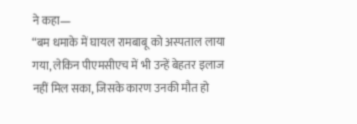ने कहा—
“बम धमाके में घायल रामबाबू को अस्पताल लाया गया, लेकिन पीएमसीएच में भी उन्हें बेहतर इलाज नहीं मिल सका, जिसके कारण उनकी मौत हो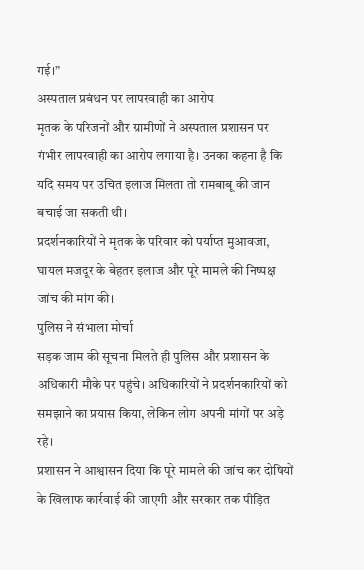गई।”
अस्पताल प्रबंधन पर लापरवाही का आरोप
मृतक के परिजनों और ग्रामीणों ने अस्पताल प्रशासन पर गंभीर लापरवाही का आरोप लगाया है। उनका कहना है कि यदि समय पर उचित इलाज मिलता तो रामबाबू की जान बचाई जा सकती थी।
प्रदर्शनकारियों ने मृतक के परिवार को पर्याप्त मुआवजा, घायल मजदूर के बेहतर इलाज और पूरे मामले की निष्पक्ष जांच की मांग की।
पुलिस ने संभाला मोर्चा
सड़क जाम की सूचना मिलते ही पुलिस और प्रशासन के अधिकारी मौके पर पहुंचे। अधिकारियों ने प्रदर्शनकारियों को समझाने का प्रयास किया, लेकिन लोग अपनी मांगों पर अड़े रहे।
प्रशासन ने आश्वासन दिया कि पूरे मामले की जांच कर दोषियों के खिलाफ कार्रवाई की जाएगी और सरकार तक पीड़ित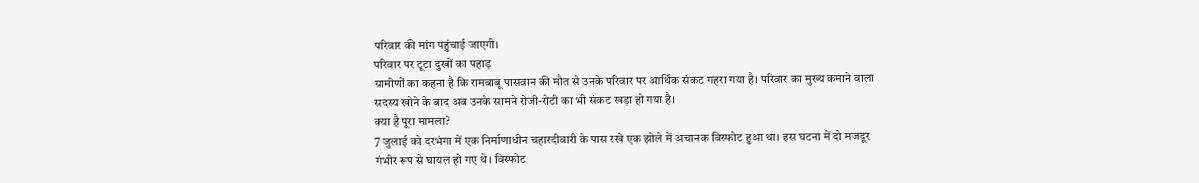परिवार की मांग पहुंचाई जाएगी।
परिवार पर टूटा दुखों का पहाड़
ग्रामीणों का कहना है कि रामबाबू पासवान की मौत से उनके परिवार पर आर्थिक संकट गहरा गया है। परिवार का मुख्य कमाने वाला सदस्य खोने के बाद अब उनके सामने रोजी-रोटी का भी संकट खड़ा हो गया है।
क्या है पूरा मामला?
7 जुलाई को दरभंगा में एक निर्माणाधीन चहारदीवारी के पास रखे एक झोले में अचानक विस्फोट हुआ था। इस घटना में दो मजदूर गंभीर रूप से घायल हो गए थे। विस्फोट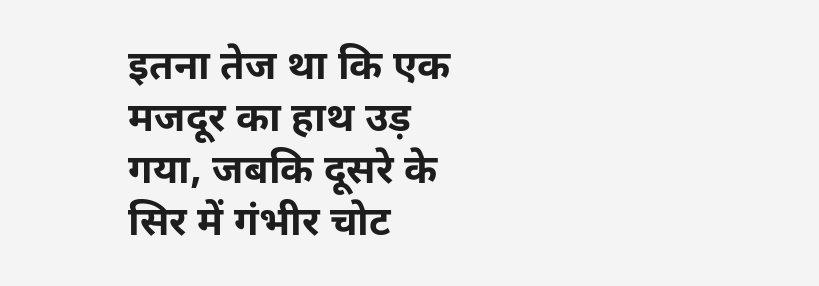इतना तेज था कि एक मजदूर का हाथ उड़ गया, जबकि दूसरे के सिर में गंभीर चोट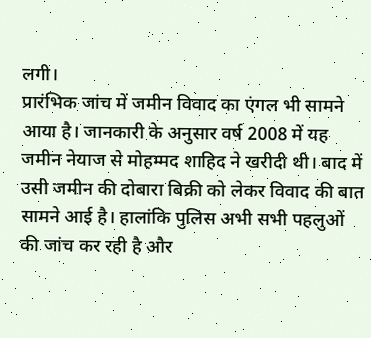लगी।
प्रारंभिक जांच में जमीन विवाद का एंगल भी सामने आया है। जानकारी के अनुसार वर्ष 2008 में यह जमीन नेयाज से मोहम्मद शाहिद ने खरीदी थी। बाद में उसी जमीन की दोबारा बिक्री को लेकर विवाद की बात सामने आई है। हालांकि पुलिस अभी सभी पहलुओं की जांच कर रही है और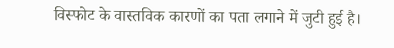विस्फोट के वास्तविक कारणों का पता लगाने में जुटी हुई है।